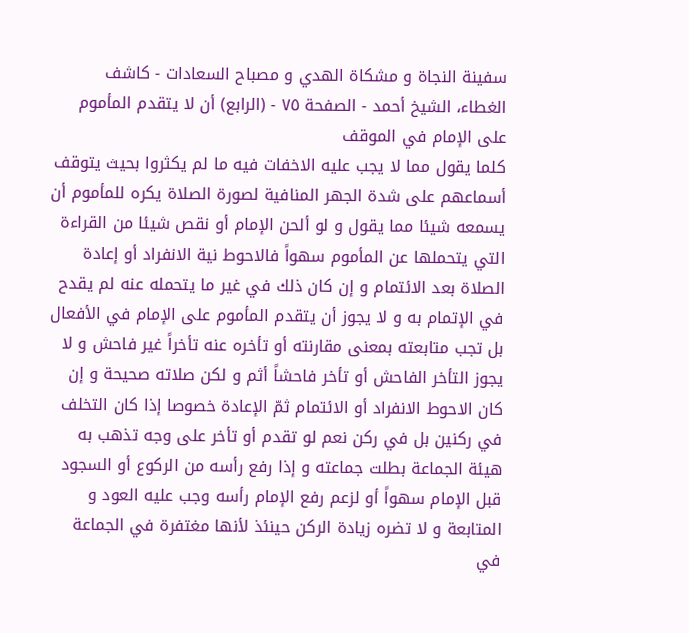سفينة النجاة و مشكاة الهدي و مصباح السعادات - كاشف الغطاء، الشيخ أحمد - الصفحة ٧٥ - (الرابع) أن لا يتقدم المأموم على الإمام في الموقف
كلما يقول مما لا يجب عليه الاخفات فيه ما لم يكثروا بحيث يتوقف أسماعهم على شدة الجهر المنافية لصورة الصلاة يكره للمأموم أن يسمعه شيئا مما يقول و لو ألحن الإمام أو نقص شيئا من القراءة التي يتحملها عن المأموم سهواً فالاحوط نية الانفراد أو إعادة الصلاة بعد الائتمام و إن كان ذلك في غير ما يتحمله عنه لم يقدح في الإتمام به و لا يجوز أن يتقدم المأموم على الإمام في الأفعال بل تجب متابعته بمعنى مقارنته أو تأخره عنه تأخراً غير فاحش و لا يجوز التأخر الفاحش أو تأخر فاحشاً أثم و لكن صلاته صحيحة و إن كان الاحوط الانفراد أو الائتمام ثمّ الإعادة خصوصا إذا كان التخلف في ركنين بل في ركن نعم لو تقدم أو تأخر على وجه تذهب به هيئة الجماعة بطلت جماعته و إذا رفع رأسه من الركوع أو السجود قبل الإمام سهواً أو لزعم رفع الإمام رأسه وجب عليه العود و المتابعة و لا تضره زيادة الركن حينئذ لأنها مغتفرة في الجماعة في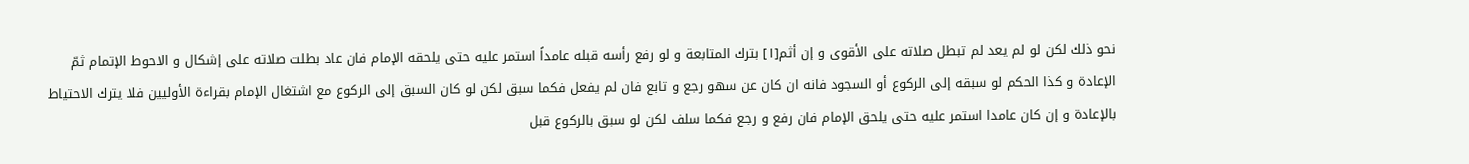نحو ذلك لكن لو لم يعد لم تبطل صلاته على الأقوى و إن أثم[١] بترك المتابعة و لو رفع رأسه قبله عامداً استمر عليه حتى يلحقه الإمام فان عاد بطلت صلاته على إشكال و الاحوط الإتمام ثمّ الإعادة و كذا الحكم لو سبقه إلى الركوع أو السجود فانه ان كان عن سهو رجع و تابع فان لم يفعل فكما سبق لكن لو كان السبق إلى الركوع مع اشتغال الإمام بقراءة الأوليين فلا يترك الاحتياط بالإعادة و إن كان عامدا استمر عليه حتى يلحق الإمام فان رفع و رجع فكما سلف لكن لو سبق بالركوع قبل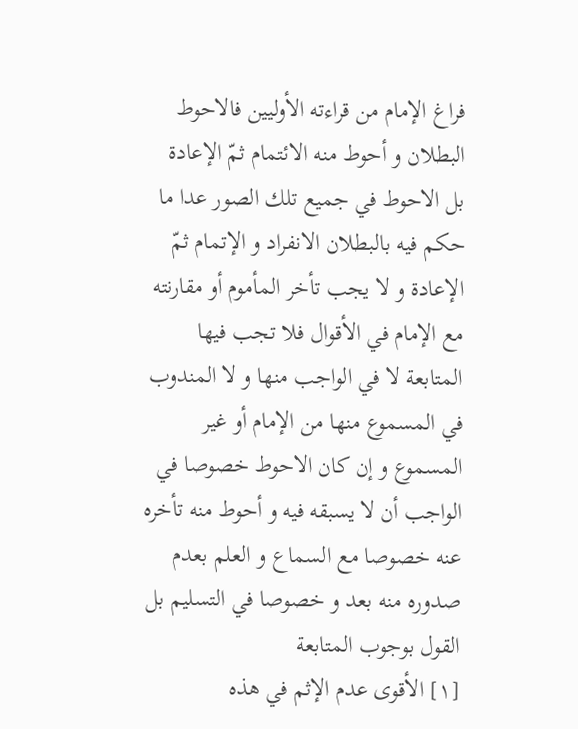فراغ الإمام من قراءته الأوليين فالاحوط البطلان و أحوط منه الائتمام ثمّ الإعادة بل الاحوط في جميع تلك الصور عدا ما حكم فيه بالبطلان الانفراد و الإتمام ثمّ الإعادة و لا يجب تأخر المأموم أو مقارنته مع الإمام في الأقوال فلا تجب فيها المتابعة لا في الواجب منها و لا المندوب في المسموع منها من الإمام أو غير المسموع و إن كان الاحوط خصوصا في الواجب أن لا يسبقه فيه و أحوط منه تأخره عنه خصوصا مع السماع و العلم بعدم صدوره منه بعد و خصوصا في التسليم بل القول بوجوب المتابعة
[١] الأقوى عدم الإثم في هذه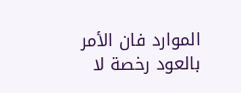الموارد فان الأمر بالعود رخصة لا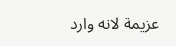عزيمة لانه وارد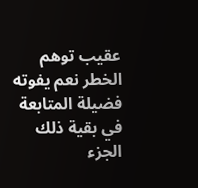عقيب توهم الخطر نعم يفوته فضيلة المتابعة في بقية ذلك الجزء